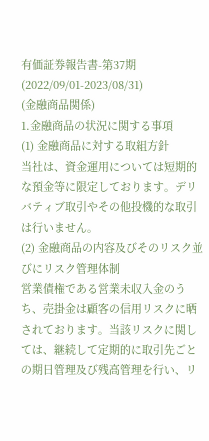有価証券報告書-第37期(2022/09/01-2023/08/31)
(金融商品関係)
1.金融商品の状況に関する事項
(1) 金融商品に対する取組方針
当社は、資金運用については短期的な預金等に限定しております。デリバティブ取引やその他投機的な取引は行いません。
(2) 金融商品の内容及びそのリスク並びにリスク管理体制
営業債権である営業未収入金のうち、売掛金は顧客の信用リスクに晒されております。当該リスクに関しては、継続して定期的に取引先ごとの期日管理及び残高管理を行い、リ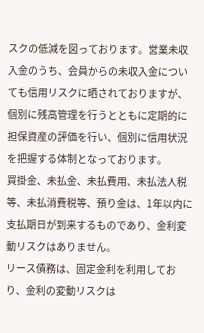スクの低減を図っております。営業未収入金のうち、会員からの未収入金についても信用リスクに晒されておりますが、個別に残高管理を行うとともに定期的に担保資産の評価を行い、個別に信用状況を把握する体制となっております。
買掛金、未払金、未払費用、未払法人税等、未払消費税等、預り金は、1年以内に支払期日が到来するものであり、金利変動リスクはありません。
リース債務は、固定金利を利用しており、金利の変動リスクは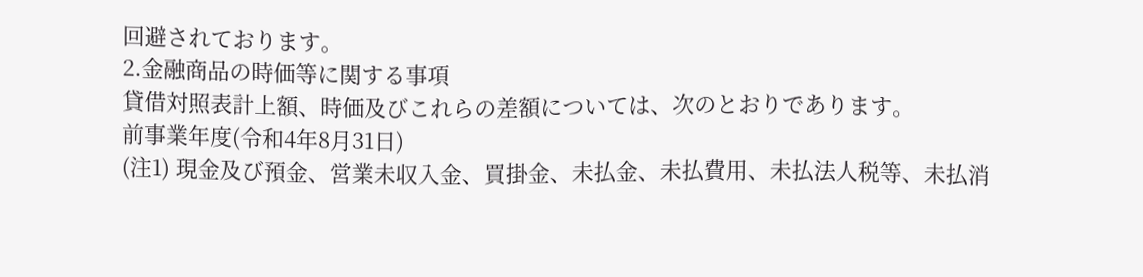回避されております。
2.金融商品の時価等に関する事項
貸借対照表計上額、時価及びこれらの差額については、次のとおりであります。
前事業年度(令和4年8月31日)
(注1) 現金及び預金、営業未収入金、買掛金、未払金、未払費用、未払法人税等、未払消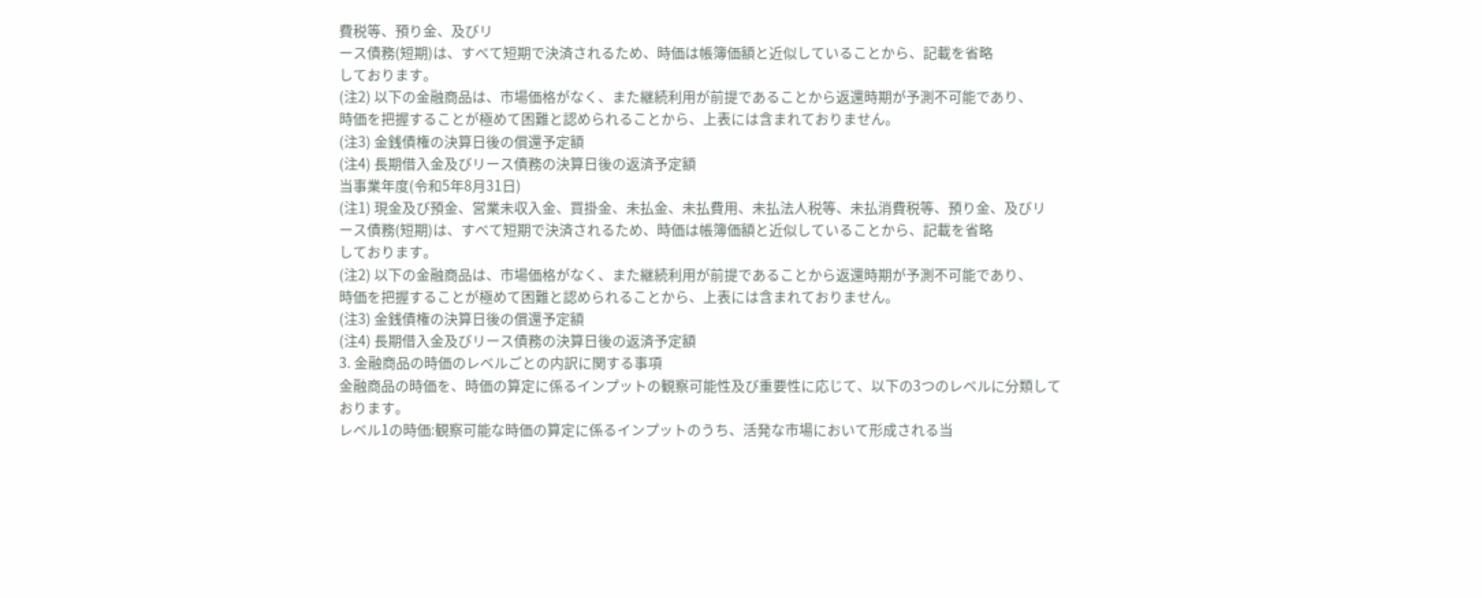費税等、預り金、及びリ
ース債務(短期)は、すべて短期で決済されるため、時価は帳簿価額と近似していることから、記載を省略
しております。
(注2) 以下の金融商品は、市場価格がなく、また継続利用が前提であることから返還時期が予測不可能であり、
時価を把握することが極めて困難と認められることから、上表には含まれておりません。
(注3) 金銭債権の決算日後の償還予定額
(注4) 長期借入金及びリース債務の決算日後の返済予定額
当事業年度(令和5年8月31日)
(注1) 現金及び預金、営業未収入金、買掛金、未払金、未払費用、未払法人税等、未払消費税等、預り金、及びリ
ース債務(短期)は、すべて短期で決済されるため、時価は帳簿価額と近似していることから、記載を省略
しております。
(注2) 以下の金融商品は、市場価格がなく、また継続利用が前提であることから返還時期が予測不可能であり、
時価を把握することが極めて困難と認められることから、上表には含まれておりません。
(注3) 金銭債権の決算日後の償還予定額
(注4) 長期借入金及びリース債務の決算日後の返済予定額
3. 金融商品の時価のレベルごとの内訳に関する事項
金融商品の時価を、時価の算定に係るインプットの観察可能性及び重要性に応じて、以下の3つのレベルに分類しております。
レベル1の時価:観察可能な時価の算定に係るインプットのうち、活発な市場において形成される当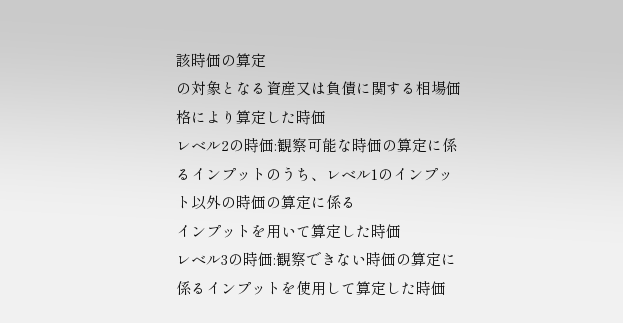該時価の算定
の対象となる資産又は負債に関する相場価格により算定した時価
レベル2の時価:観察可能な時価の算定に係るインプットのうち、レベル1のインプット以外の時価の算定に係る
インプットを用いて算定した時価
レベル3の時価:観察できない時価の算定に係るインプットを使用して算定した時価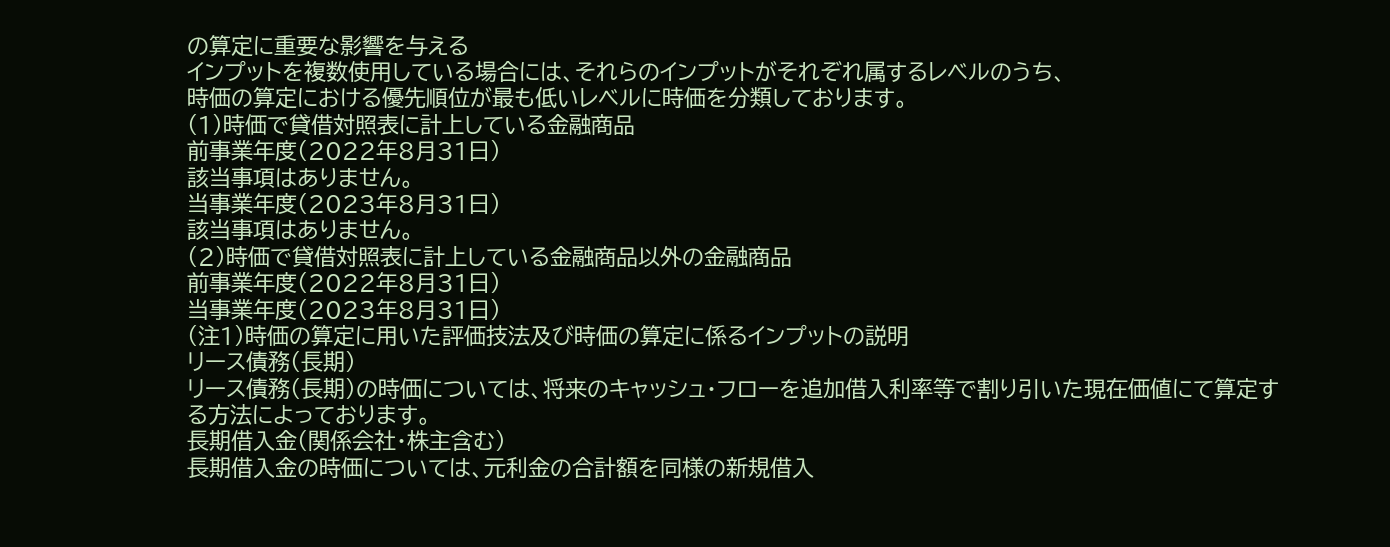の算定に重要な影響を与える
インプットを複数使用している場合には、それらのインプットがそれぞれ属するレベルのうち、
時価の算定における優先順位が最も低いレベルに時価を分類しております。
(1)時価で貸借対照表に計上している金融商品
前事業年度(2022年8月31日)
該当事項はありません。
当事業年度(2023年8月31日)
該当事項はありません。
(2)時価で貸借対照表に計上している金融商品以外の金融商品
前事業年度(2022年8月31日)
当事業年度(2023年8月31日)
(注1)時価の算定に用いた評価技法及び時価の算定に係るインプットの説明
リース債務(長期)
リース債務(長期)の時価については、将来のキャッシュ・フローを追加借入利率等で割り引いた現在価値にて算定する方法によっております。
長期借入金(関係会社・株主含む)
長期借入金の時価については、元利金の合計額を同様の新規借入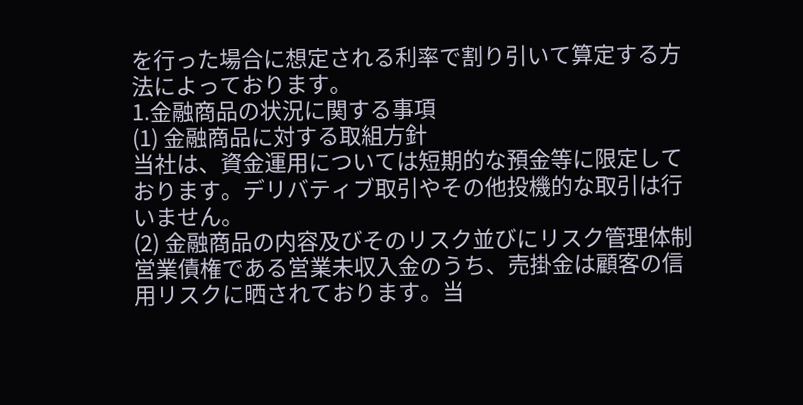を行った場合に想定される利率で割り引いて算定する方法によっております。
1.金融商品の状況に関する事項
(1) 金融商品に対する取組方針
当社は、資金運用については短期的な預金等に限定しております。デリバティブ取引やその他投機的な取引は行いません。
(2) 金融商品の内容及びそのリスク並びにリスク管理体制
営業債権である営業未収入金のうち、売掛金は顧客の信用リスクに晒されております。当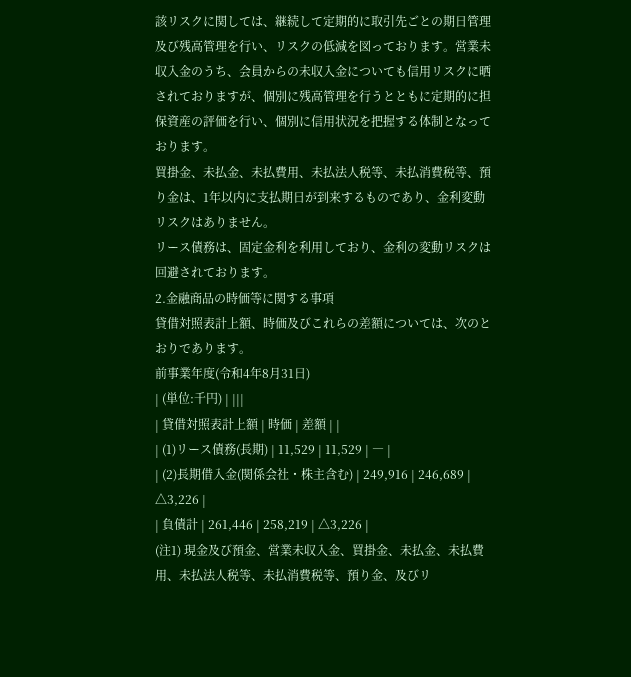該リスクに関しては、継続して定期的に取引先ごとの期日管理及び残高管理を行い、リスクの低減を図っております。営業未収入金のうち、会員からの未収入金についても信用リスクに晒されておりますが、個別に残高管理を行うとともに定期的に担保資産の評価を行い、個別に信用状況を把握する体制となっております。
買掛金、未払金、未払費用、未払法人税等、未払消費税等、預り金は、1年以内に支払期日が到来するものであり、金利変動リスクはありません。
リース債務は、固定金利を利用しており、金利の変動リスクは回避されております。
2.金融商品の時価等に関する事項
貸借対照表計上額、時価及びこれらの差額については、次のとおりであります。
前事業年度(令和4年8月31日)
| (単位:千円) | |||
| 貸借対照表計上額 | 時価 | 差額 | |
| (1)リース債務(長期) | 11,529 | 11,529 | ― |
| (2)長期借入金(関係会社・株主含む) | 249,916 | 246,689 | △3,226 |
| 負債計 | 261,446 | 258,219 | △3,226 |
(注1) 現金及び預金、営業未収入金、買掛金、未払金、未払費用、未払法人税等、未払消費税等、預り金、及びリ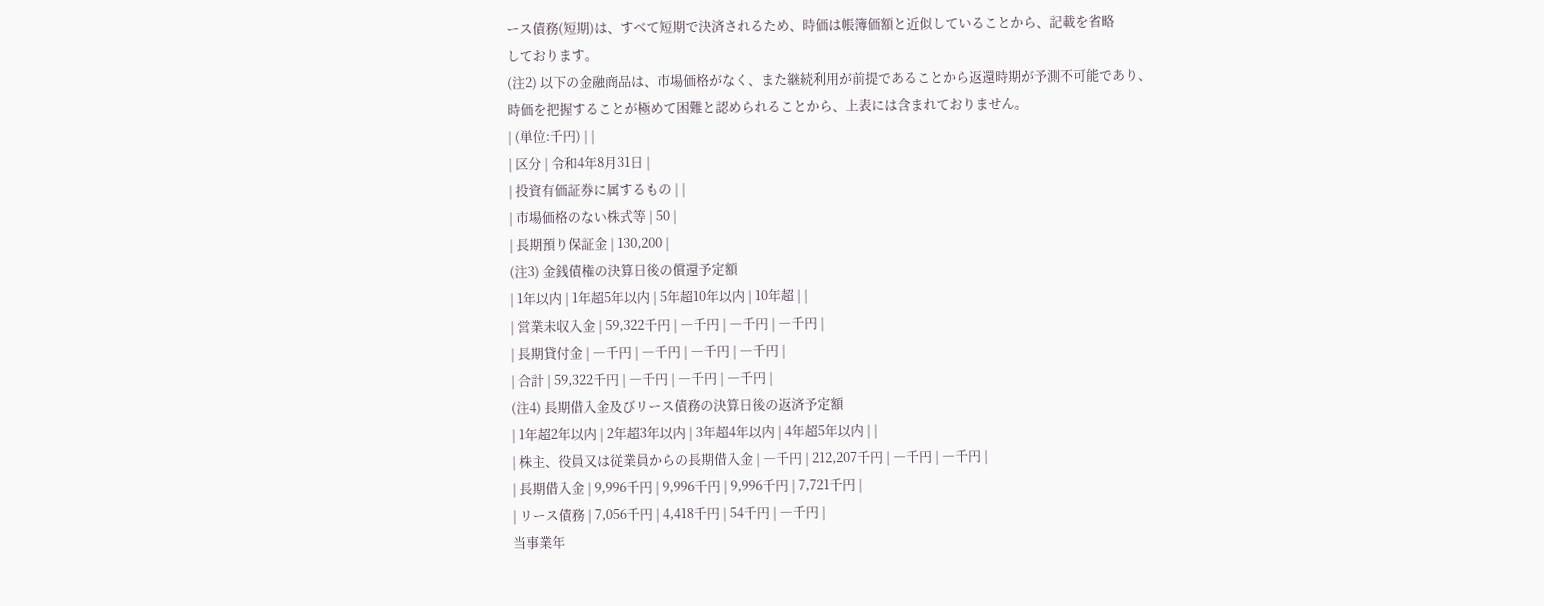ース債務(短期)は、すべて短期で決済されるため、時価は帳簿価額と近似していることから、記載を省略
しております。
(注2) 以下の金融商品は、市場価格がなく、また継続利用が前提であることから返還時期が予測不可能であり、
時価を把握することが極めて困難と認められることから、上表には含まれておりません。
| (単位:千円) | |
| 区分 | 令和4年8月31日 |
| 投資有価証券に属するもの | |
| 市場価格のない株式等 | 50 |
| 長期預り保証金 | 130,200 |
(注3) 金銭債権の決算日後の償還予定額
| 1年以内 | 1年超5年以内 | 5年超10年以内 | 10年超 | |
| 営業未収入金 | 59,322千円 | ―千円 | ―千円 | ―千円 |
| 長期貸付金 | ―千円 | ―千円 | ―千円 | ―千円 |
| 合計 | 59,322千円 | ―千円 | ―千円 | ―千円 |
(注4) 長期借入金及びリース債務の決算日後の返済予定額
| 1年超2年以内 | 2年超3年以内 | 3年超4年以内 | 4年超5年以内 | |
| 株主、役員又は従業員からの長期借入金 | ―千円 | 212,207千円 | ―千円 | ―千円 |
| 長期借入金 | 9,996千円 | 9,996千円 | 9,996千円 | 7,721千円 |
| リース債務 | 7,056千円 | 4,418千円 | 54千円 | ―千円 |
当事業年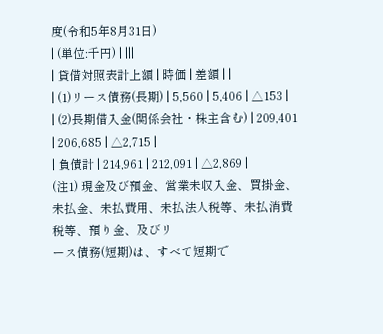度(令和5年8月31日)
| (単位:千円) | |||
| 貸借対照表計上額 | 時価 | 差額 | |
| (1)リース債務(長期) | 5,560 | 5,406 | △153 |
| (2)長期借入金(関係会社・株主含む) | 209,401 | 206,685 | △2,715 |
| 負債計 | 214,961 | 212,091 | △2,869 |
(注1) 現金及び預金、営業未収入金、買掛金、未払金、未払費用、未払法人税等、未払消費税等、預り金、及びリ
ース債務(短期)は、すべて短期で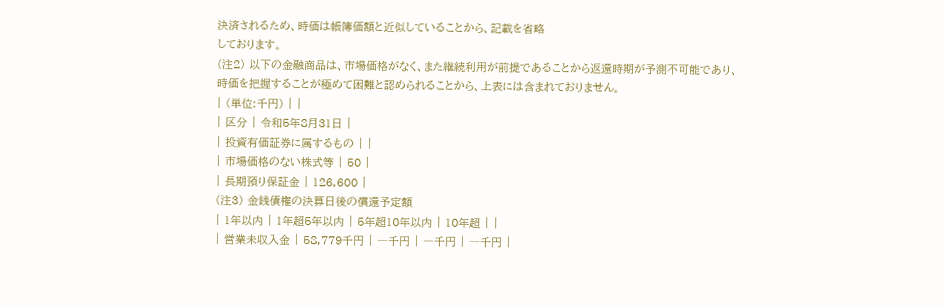決済されるため、時価は帳簿価額と近似していることから、記載を省略
しております。
(注2) 以下の金融商品は、市場価格がなく、また継続利用が前提であることから返還時期が予測不可能であり、
時価を把握することが極めて困難と認められることから、上表には含まれておりません。
| (単位:千円) | |
| 区分 | 令和5年8月31日 |
| 投資有価証券に属するもの | |
| 市場価格のない株式等 | 50 |
| 長期預り保証金 | 126,600 |
(注3) 金銭債権の決算日後の償還予定額
| 1年以内 | 1年超5年以内 | 5年超10年以内 | 10年超 | |
| 営業未収入金 | 58,779千円 | ―千円 | ―千円 | ―千円 |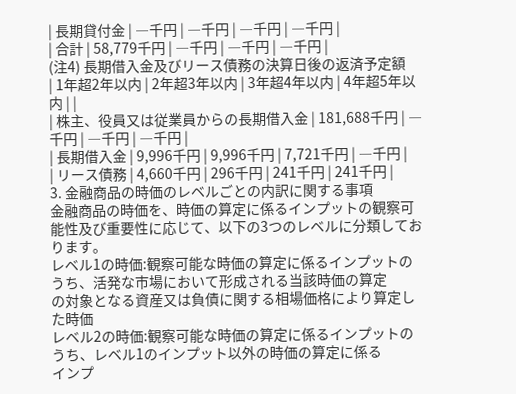| 長期貸付金 | ―千円 | ―千円 | ―千円 | ―千円 |
| 合計 | 58,779千円 | ―千円 | ―千円 | ―千円 |
(注4) 長期借入金及びリース債務の決算日後の返済予定額
| 1年超2年以内 | 2年超3年以内 | 3年超4年以内 | 4年超5年以内 | |
| 株主、役員又は従業員からの長期借入金 | 181,688千円 | ―千円 | ―千円 | ―千円 |
| 長期借入金 | 9,996千円 | 9,996千円 | 7,721千円 | ―千円 |
| リース債務 | 4,660千円 | 296千円 | 241千円 | 241千円 |
3. 金融商品の時価のレベルごとの内訳に関する事項
金融商品の時価を、時価の算定に係るインプットの観察可能性及び重要性に応じて、以下の3つのレベルに分類しております。
レベル1の時価:観察可能な時価の算定に係るインプットのうち、活発な市場において形成される当該時価の算定
の対象となる資産又は負債に関する相場価格により算定した時価
レベル2の時価:観察可能な時価の算定に係るインプットのうち、レベル1のインプット以外の時価の算定に係る
インプ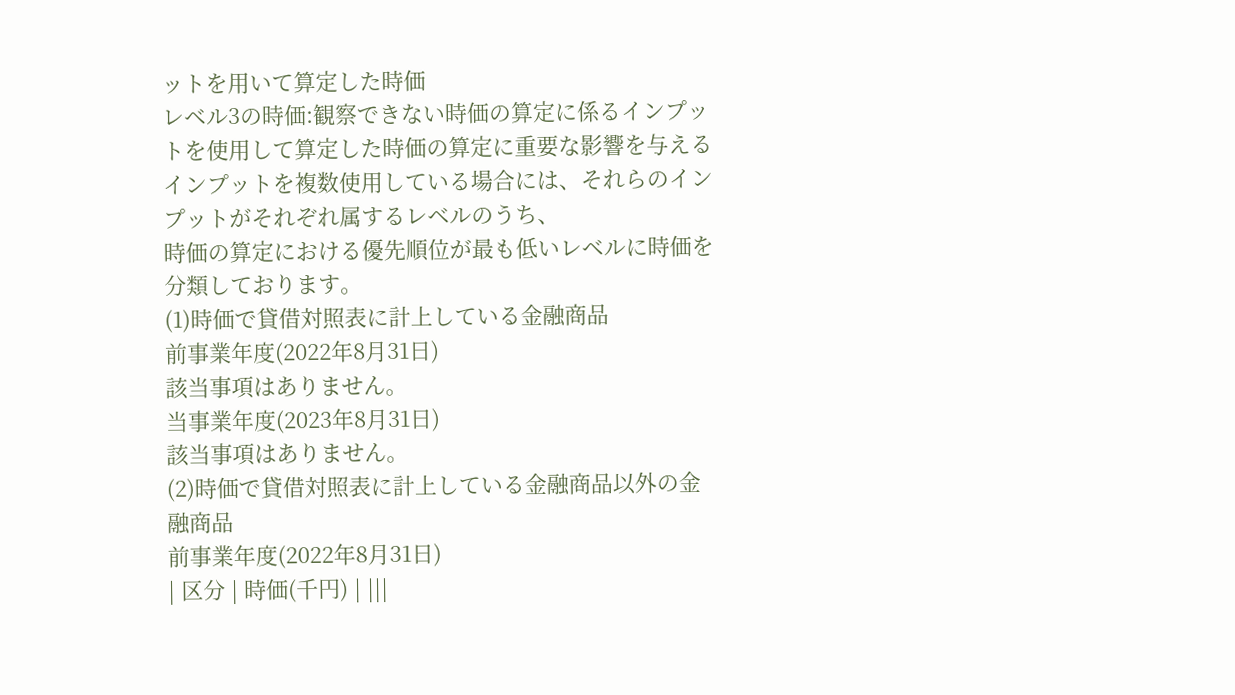ットを用いて算定した時価
レベル3の時価:観察できない時価の算定に係るインプットを使用して算定した時価の算定に重要な影響を与える
インプットを複数使用している場合には、それらのインプットがそれぞれ属するレベルのうち、
時価の算定における優先順位が最も低いレベルに時価を分類しております。
(1)時価で貸借対照表に計上している金融商品
前事業年度(2022年8月31日)
該当事項はありません。
当事業年度(2023年8月31日)
該当事項はありません。
(2)時価で貸借対照表に計上している金融商品以外の金融商品
前事業年度(2022年8月31日)
| 区分 | 時価(千円) | |||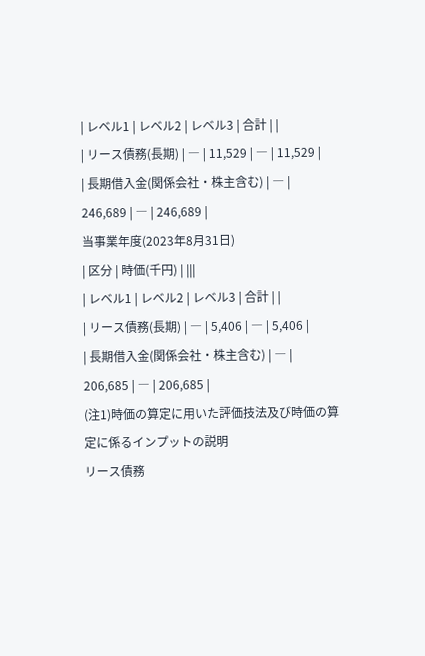| レベル1 | レベル2 | レベル3 | 合計 | |
| リース債務(長期) | ― | 11,529 | ― | 11,529 |
| 長期借入金(関係会社・株主含む) | ― | 246,689 | ― | 246,689 |
当事業年度(2023年8月31日)
| 区分 | 時価(千円) | |||
| レベル1 | レベル2 | レベル3 | 合計 | |
| リース債務(長期) | ― | 5,406 | ― | 5,406 |
| 長期借入金(関係会社・株主含む) | ― | 206,685 | ― | 206,685 |
(注1)時価の算定に用いた評価技法及び時価の算定に係るインプットの説明
リース債務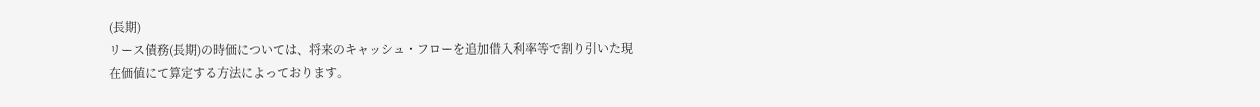(長期)
リース債務(長期)の時価については、将来のキャッシュ・フローを追加借入利率等で割り引いた現在価値にて算定する方法によっております。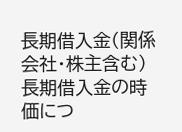長期借入金(関係会社・株主含む)
長期借入金の時価につ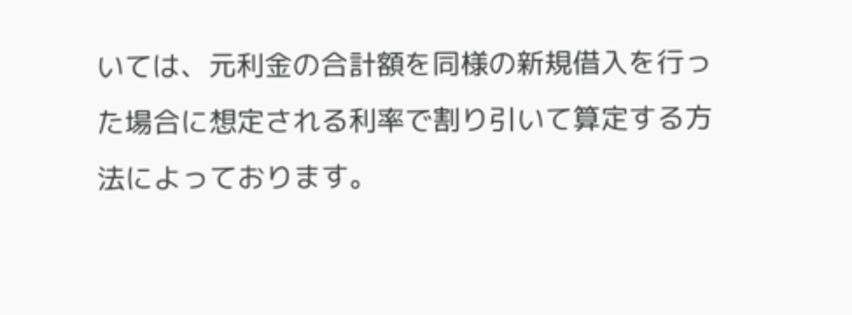いては、元利金の合計額を同様の新規借入を行った場合に想定される利率で割り引いて算定する方法によっております。